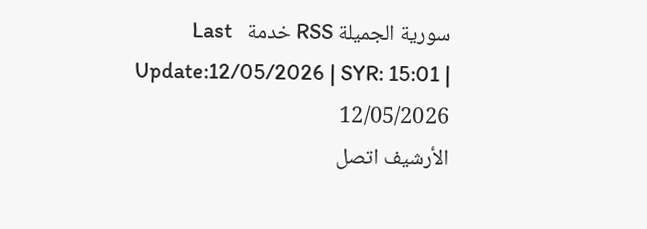سورية الجميلة RSS خدمة   Last Update:12/05/2026 | SYR: 15:01 | 12/05/2026
الأرشيف اتصل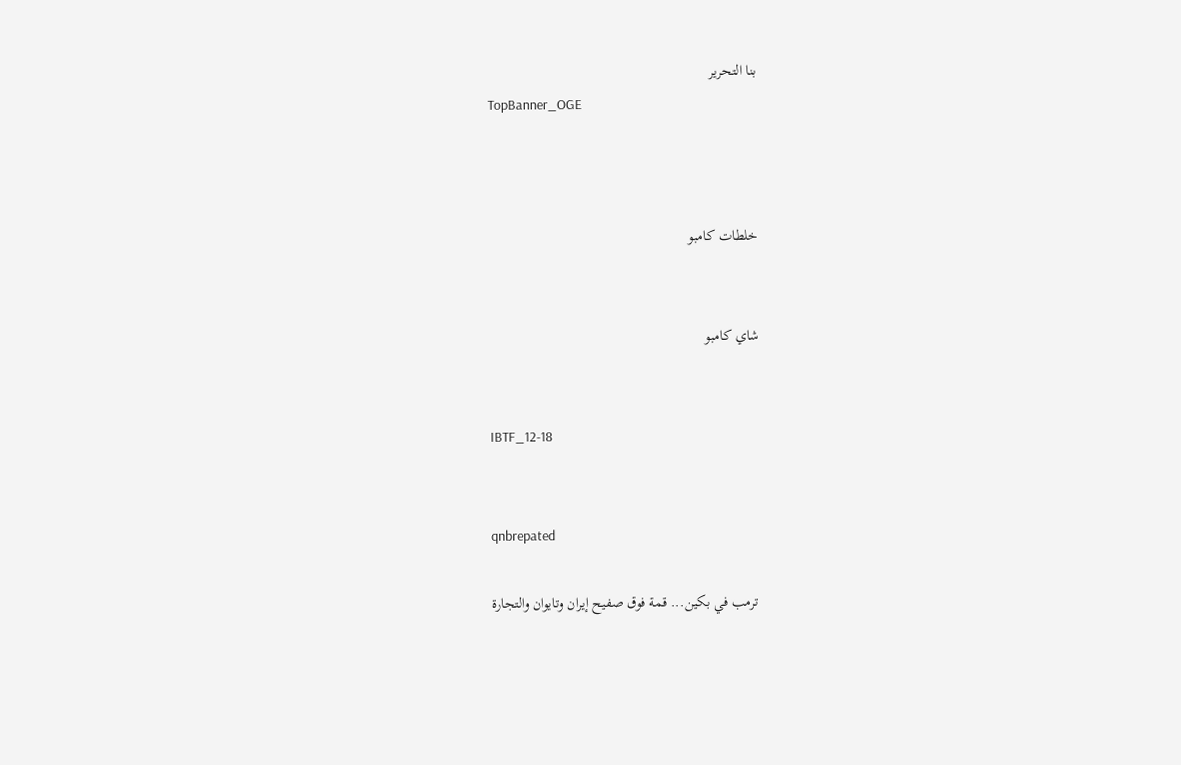بنا التحرير
TopBanner_OGE



خلطات كامبو


شاي كامبو


IBTF_12-18


qnbrepated

 ترمب في بكين... قمة فوق صفيح إيران وتايوان والتجارة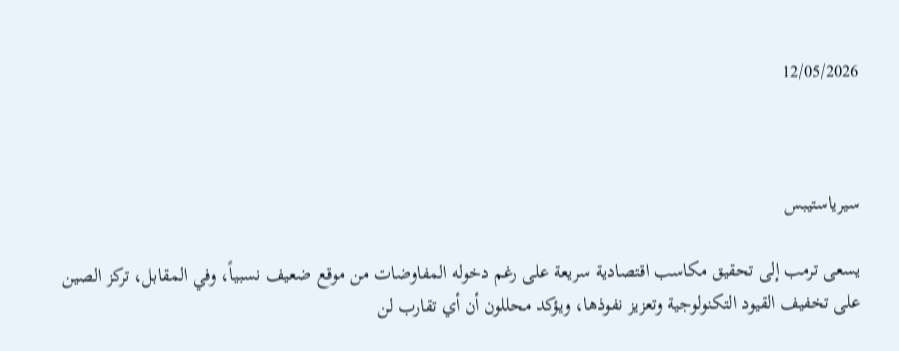12/05/2026



سيرياستيبس

يسعى ترمب إلى تحقيق مكاسب اقتصادية سريعة على رغم دخوله المفاوضات من موقع ضعيف نسبياً، وفي المقابل، تركز الصين على تخفيف القيود التكنولوجية وتعزيز نفوذها، ويؤكد محللون أن أي تقارب لن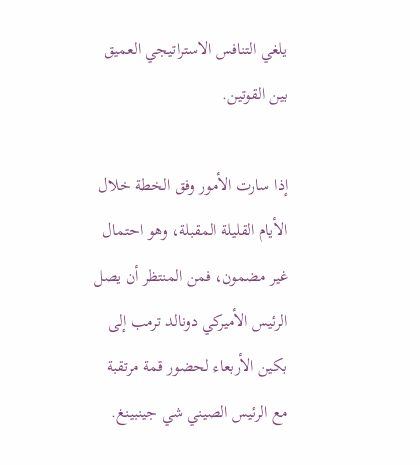يلغي التنافس الاستراتيجي العميق بين القوتين.

إذا سارت الأمور وفق الخطة خلال الأيام القليلة المقبلة، وهو احتمال غير مضمون، فمن المنتظر أن يصل الرئيس الأميركي دونالد ترمب إلى بكين الأربعاء لحضور قمة مرتقبة مع الرئيس الصيني شي جينبينغ.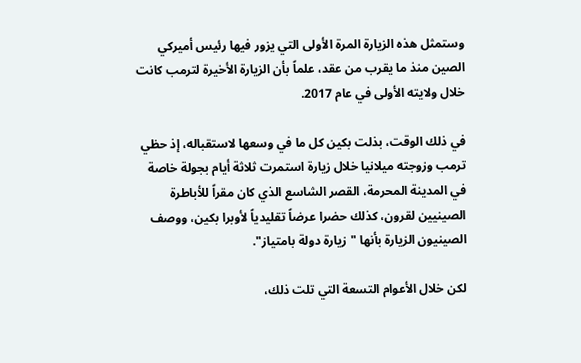وستمثل هذه الزيارة المرة الأولى التي يزور فيها رئيس أميركي الصين منذ ما يقرب من عقد، علماً بأن الزيارة الأخيرة لترمب كانت خلال ولايته الأولى في عام 2017.

في ذلك الوقت، بذلت بكين كل ما في وسعها لاستقباله، إذ حظي ترمب وزوجته ميلانيا خلال زيارة استمرت ثلاثة أيام بجولة خاصة في المدينة المحرمة، القصر الشاسع الذي كان مقراً للأباطرة الصينيين لقرون، كذلك حضرا عرضاً تقليدياً لأوبرا بكين، ووصف الصينيون الزيارة بأنها "زيارة دولة بامتياز".

لكن خلال الأعوام التسعة التي تلت ذلك،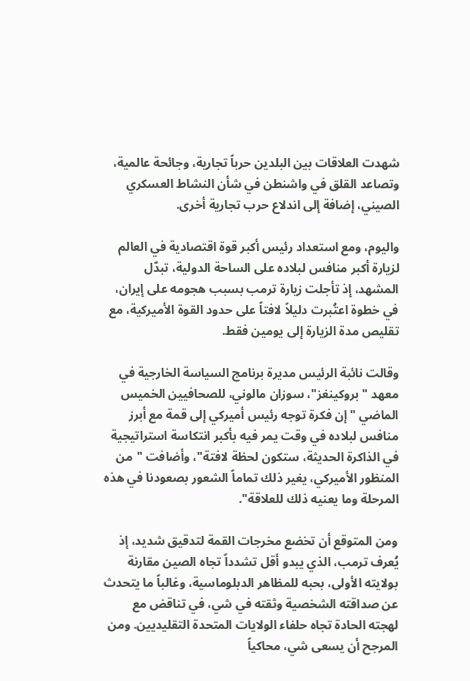شهدت العلاقات بين البلدين حرباً تجارية، وجائحة عالمية، وتصاعد القلق في واشنطن في شأن النشاط العسكري الصيني، إضافة إلى اندلاع حرب تجارية أخرى.

واليوم، ومع استعداد رئيس أكبر قوة اقتصادية في العالم لزيارة أكبر منافس لبلاده على الساحة الدولية، تبدّل المشهد، إذ تأجلت زيارة ترمب بسبب هجومه على إيران، في خطوة اعتُبرت دليلاً لافتاً على حدود القوة الأميركية، مع تقليص مدة الزيارة إلى يومين فقط.

وقالت نائبة الرئيس مديرة برنامج السياسة الخارجية في معهد "بروكينغز"، سوزان مالوني، للصحافيين الخميس الماضي "إن فكرة توجه رئيس أميركي إلى قمة مع أبرز منافس لبلاده في وقت يمر فيه بأكبر انتكاسة استراتيجية في الذاكرة الحديثة، ستكون لحظة لافتة"، وأضافت "من المنظور الأميركي، يغير ذلك تماماً الشعور بصعودنا في هذه المرحلة وما يعنيه ذلك للعلاقة".

ومن المتوقع أن تخضع مخرجات القمة لتدقيق شديد، إذ يُعرف ترمب، الذي يبدو أقل تشدداً تجاه الصين مقارنة بولايته الأولى، بحبه للمظاهر الدبلوماسية، وغالباً ما يتحدث عن صداقته الشخصية وثقته في شي، في تناقض مع لهجته الحادة تجاه حلفاء الولايات المتحدة التقليديين. ومن المرجح أن يسعى شي، محاكياً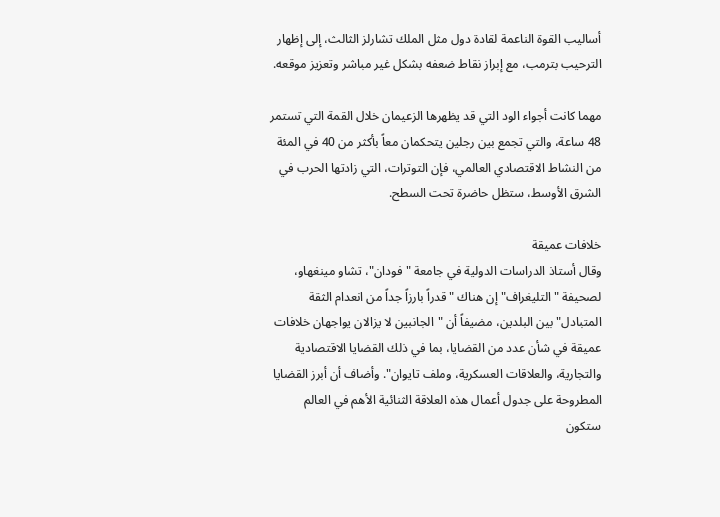أساليب القوة الناعمة لقادة دول مثل الملك تشارلز الثالث، إلى إظهار الترحيب بترمب، مع إبراز نقاط ضعفه بشكل غير مباشر وتعزيز موقعه.

مهما كانت أجواء الود التي قد يظهرها الزعيمان خلال القمة التي تستمر 48 ساعة، والتي تجمع بين رجلين يتحكمان معاً بأكثر من 40 في المئة من النشاط الاقتصادي العالمي، فإن التوترات، التي زادتها الحرب في الشرق الأوسط، ستظل حاضرة تحت السطح.

خلافات عميقة
وقال أستاذ الدراسات الدولية في جامعة "فودان"، تشاو مينغهاو، لصحيفة "التليغراف" إن هناك "قدراً بارزاً جداً من انعدام الثقة المتبادل" بين البلدين، مضيفاً أن "الجانبين لا يزالان يواجهان خلافات عميقة في شأن عدد من القضايا، بما في ذلك القضايا الاقتصادية والتجارية، والعلاقات العسكرية، وملف تايوان". وأضاف أن أبرز القضايا المطروحة على جدول أعمال هذه العلاقة الثنائية الأهم في العالم ستكون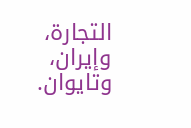التجارة، وإيران، وتايوان.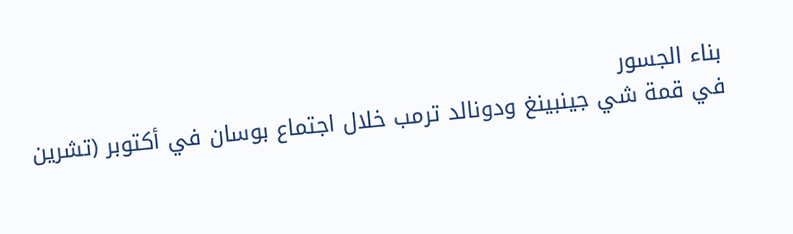بناء الجسور
في قمة شي جينبينغ ودونالد ترمب خلال اجتماع بوسان في أكتوبر (تشرين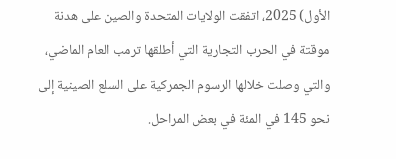الأول) 2025، اتفقت الولايات المتحدة والصين على هدنة موقتة في الحرب التجارية التي أطلقها ترمب العام الماضي، والتي وصلت خلالها الرسوم الجمركية على السلع الصينية إلى نحو 145 في المئة في بعض المراحل.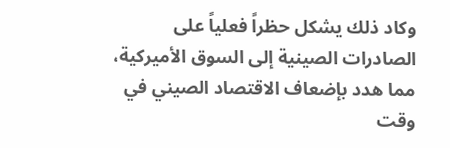وكاد ذلك يشكل حظراً فعلياً على الصادرات الصينية إلى السوق الأميركية، مما هدد بإضعاف الاقتصاد الصيني في وقت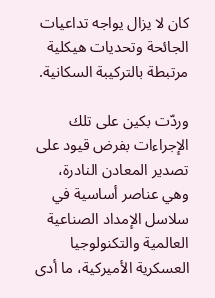كان لا يزال يواجه تداعيات الجائحة وتحديات هيكلية مرتبطة بالتركيبة السكانية.

وردّت بكين على تلك الإجراءات بفرض قيود على تصدير المعادن النادرة، وهي عناصر أساسية في سلاسل الإمداد الصناعية العالمية والتكنولوجيا العسكرية الأميركية، ما أدى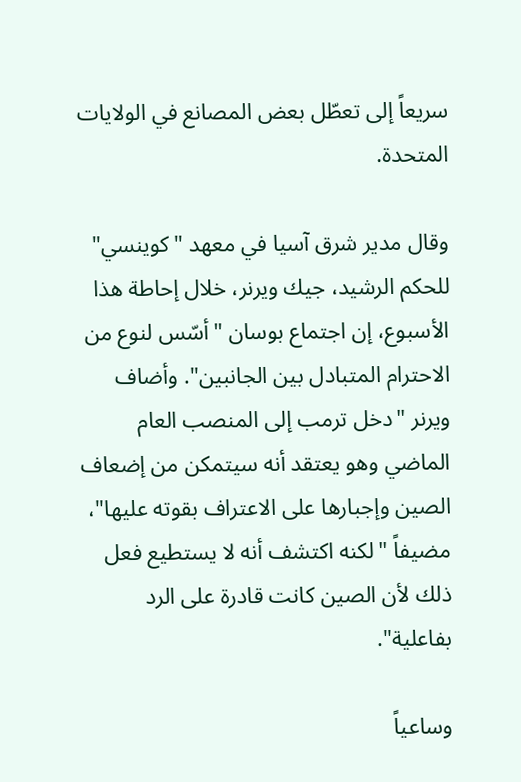سريعاً إلى تعطّل بعض المصانع في الولايات المتحدة.

وقال مدير شرق آسيا في معهد "كوينسي" للحكم الرشيد، جيك ويرنر، خلال إحاطة هذا الأسبوع، إن اجتماع بوسان "أسّس لنوع من الاحترام المتبادل بين الجانبين". وأضاف ويرنر "دخل ترمب إلى المنصب العام الماضي وهو يعتقد أنه سيتمكن من إضعاف الصين وإجبارها على الاعتراف بقوته عليها"، مضيفاً "لكنه اكتشف أنه لا يستطيع فعل ذلك لأن الصين كانت قادرة على الرد بفاعلية".

وساعياً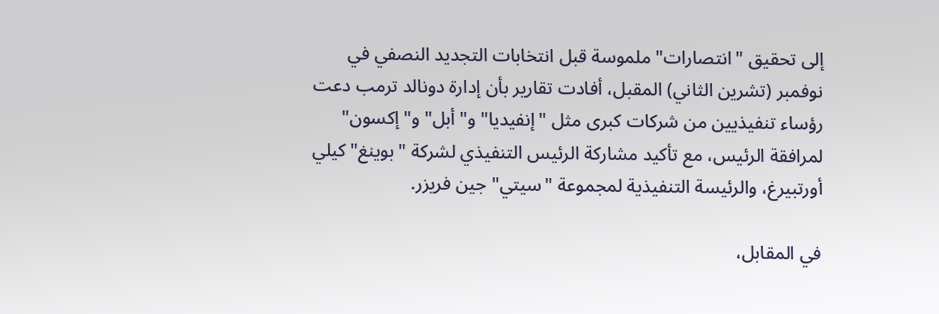إلى تحقيق "انتصارات" ملموسة قبل انتخابات التجديد النصفي في نوفمبر (تشرين الثاني) المقبل، أفادت تقارير بأن إدارة دونالد ترمب دعت رؤساء تنفيذيين من شركات كبرى مثل "إنفيديا" و"أبل" و"إكسون" لمرافقة الرئيس، مع تأكيد مشاركة الرئيس التنفيذي لشركة "بوينغ" كيلي أورتبيرغ، والرئيسة التنفيذية لمجموعة "سيتي" جين فريزر.

في المقابل،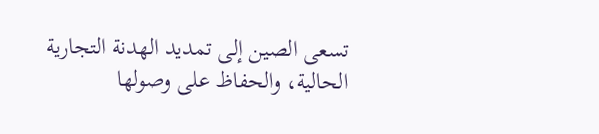تسعى الصين إلى تمديد الهدنة التجارية الحالية، والحفاظ على وصولها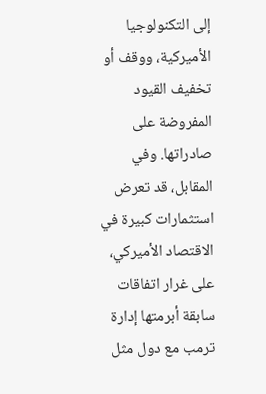إلى التكنولوجيا الأميركية، ووقف أو تخفيف القيود المفروضة على صادراتها. وفي المقابل، قد تعرض استثمارات كبيرة في الاقتصاد الأميركي، على غرار اتفاقات سابقة أبرمتها إدارة ترمب مع دول مثل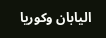اليابان وكوريا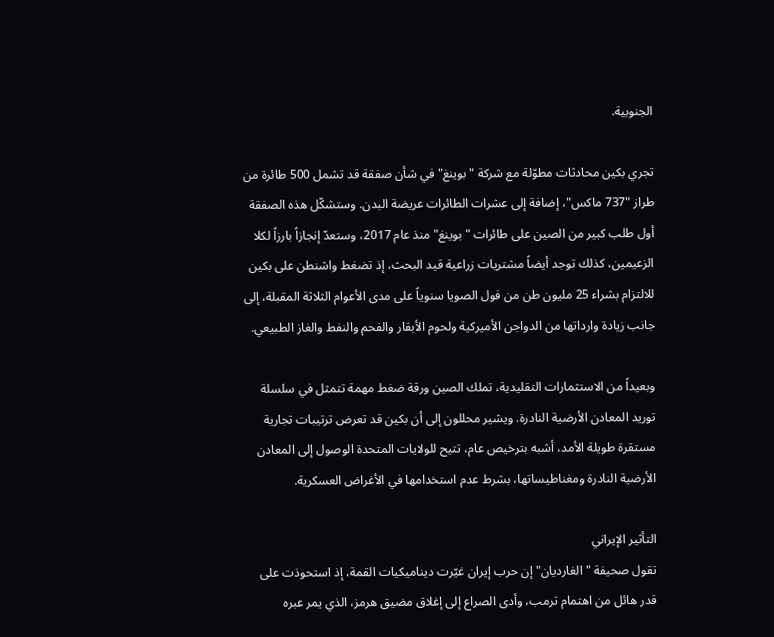الجنوبية.

تجري بكين محادثات مطوّلة مع شركة "بوينغ" في شأن صفقة قد تشمل 500 طائرة من طراز "737 ماكس"، إضافة إلى عشرات الطائرات عريضة البدن. وستشكّل هذه الصفقة أول طلب كبير من الصين على طائرات "بوينغ" منذ عام 2017، وستعدّ إنجازاً بارزاً لكلا الزعيمين، كذلك توجد أيضاً مشتريات زراعية قيد البحث، إذ تضغط واشنطن على بكين للالتزام بشراء 25 مليون طن من فول الصويا سنوياً على مدى الأعوام الثلاثة المقبلة، إلى جانب زيادة وارداتها من الدواجن الأميركية ولحوم الأبقار والفحم والنفط والغاز الطبيعي.

وبعيداً من الاستثمارات التقليدية، تملك الصين ورقة ضغط مهمة تتمثل في سلسلة توريد المعادن الأرضية النادرة. ويشير محللون إلى أن بكين قد تعرض ترتيبات تجارية مستقرة طويلة الأمد، أشبه بترخيص عام، تتيح للولايات المتحدة الوصول إلى المعادن الأرضية النادرة ومغناطيساتها، بشرط عدم استخدامها في الأغراض العسكرية.

التأثير الإيراني
تقول صحيفة "الغارديان" إن حرب إيران غيّرت ديناميكيات القمة، إذ استحوذت على قدر هائل من اهتمام ترمب، وأدى الصراع إلى إغلاق مضيق هرمز، الذي يمر عبره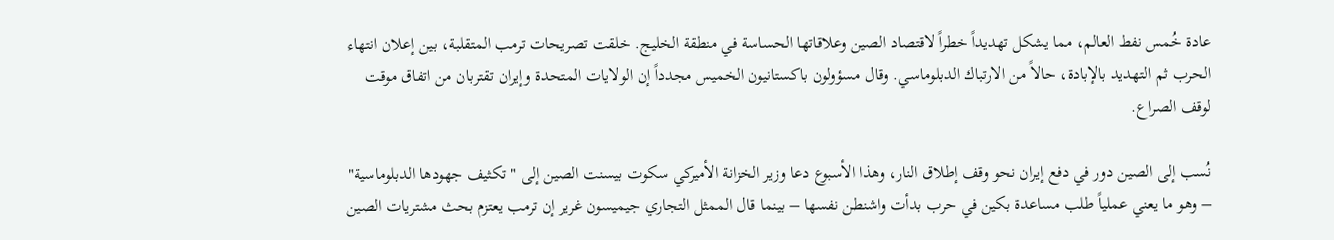عادة خُمس نفط العالم، مما يشكل تهديداً خطراً لاقتصاد الصين وعلاقاتها الحساسة في منطقة الخليج. خلقت تصريحات ترمب المتقلبة، بين إعلان انتهاء الحرب ثم التهديد بالإبادة، حالاً من الارتباك الدبلوماسي. وقال مسؤولون باكستانيون الخميس مجدداً إن الولايات المتحدة وإيران تقتربان من اتفاق موقت لوقف الصراع.

نُسب إلى الصين دور في دفع إيران نحو وقف إطلاق النار، وهذا الأسبوع دعا وزير الخزانة الأميركي سكوت بيسنت الصين إلى "تكثيف جهودها الدبلوماسية" – وهو ما يعني عملياً طلب مساعدة بكين في حرب بدأت واشنطن نفسها – بينما قال الممثل التجاري جيميسون غرير إن ترمب يعتزم بحث مشتريات الصين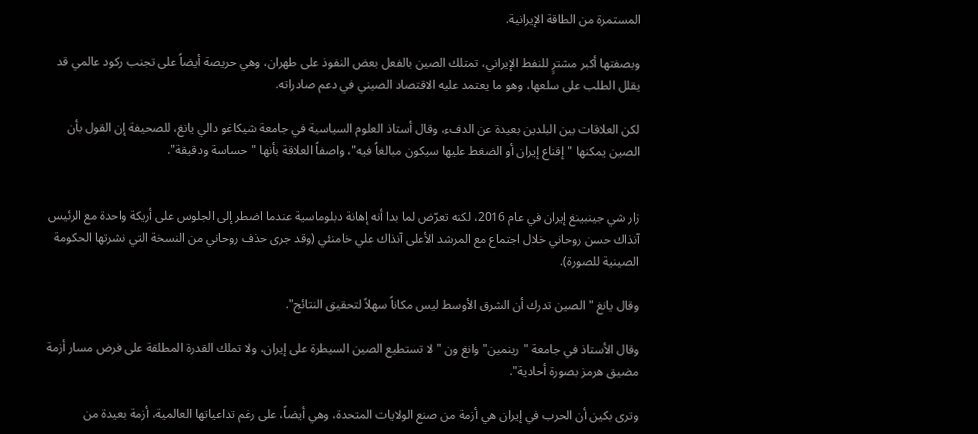المستمرة من الطاقة الإيرانية.

وبصفتها أكبر مشترٍ للنفط الإيراني، تمتلك الصين بالفعل بعض النفوذ على طهران، وهي حريصة أيضاً على تجنب ركود عالمي قد يقلل الطلب على سلعها، وهو ما يعتمد عليه الاقتصاد الصيني في دعم صادراته.

لكن العلاقات بين البلدين بعيدة عن الدفء، وقال أستاذ العلوم السياسية في جامعة شيكاغو دالي يانغ، للصحيفة إن القول بأن الصين يمكنها "إقناع إيران أو الضغط عليها سيكون مبالغاً فيه"، واصفاً العلاقة بأنها "حساسة ودقيقة".


زار شي جينبينغ إيران في عام 2016، لكنه تعرّض لما بدا أنه إهانة دبلوماسية عندما اضطر إلى الجلوس على أريكة واحدة مع الرئيس آنذاك حسن روحاني خلال اجتماع مع المرشد الأعلى آنذاك علي خامنئي (وقد جرى حذف روحاني من النسخة التي نشرتها الحكومة الصينية للصورة).

وقال يانغ "الصين تدرك أن الشرق الأوسط ليس مكاناً سهلاً لتحقيق النتائج".

وقال الأستاذ في جامعة "رينمين" وانغ ون "لا تستطيع الصين السيطرة على إيران، ولا تملك القدرة المطلقة على فرض مسار أزمة مضيق هرمز بصورة أحادية".

وترى بكين أن الحرب في إيران هي أزمة من صنع الولايات المتحدة، وهي أيضاً، على رغم تداعياتها العالمية، أزمة بعيدة من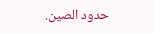حدود الصين.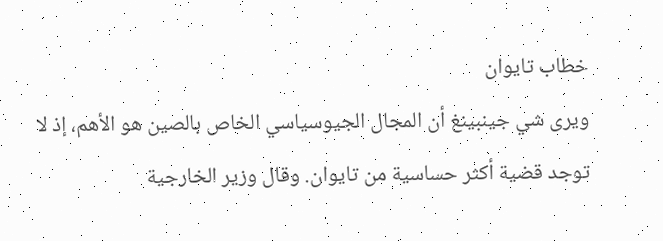خطاب تايوان
ويرى شي جينبينغ أن المجال الجيوسياسي الخاص بالصين هو الأهم، إذ لا توجد قضية أكثر حساسية من تايوان. وقال وزير الخارجية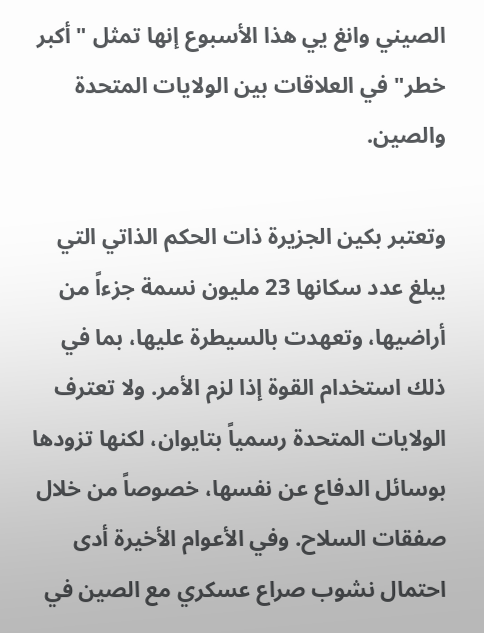الصيني وانغ يي هذا الأسبوع إنها تمثل "أكبر خطر" في العلاقات بين الولايات المتحدة والصين.

وتعتبر بكين الجزيرة ذات الحكم الذاتي التي يبلغ عدد سكانها 23 مليون نسمة جزءاً من أراضيها، وتعهدت بالسيطرة عليها، بما في ذلك استخدام القوة إذا لزم الأمر. ولا تعترف الولايات المتحدة رسمياً بتايوان، لكنها تزودها بوسائل الدفاع عن نفسها، خصوصاً من خلال صفقات السلاح. وفي الأعوام الأخيرة أدى احتمال نشوب صراع عسكري مع الصين في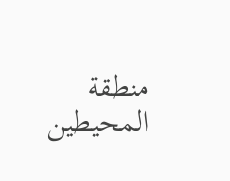منطقة المحيطين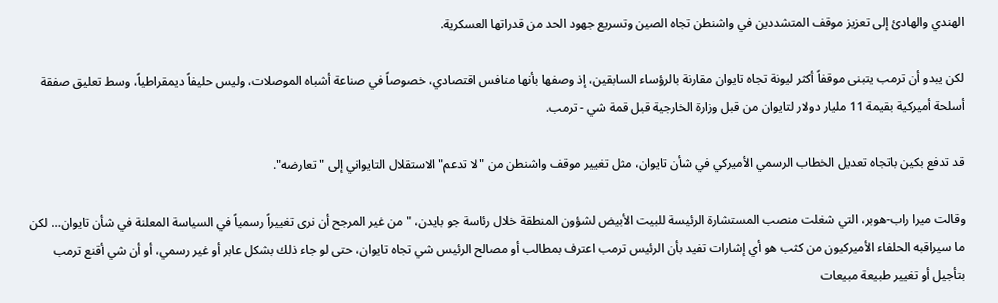الهندي والهادئ إلى تعزيز موقف المتشددين في واشنطن تجاه الصين وتسريع جهود الحد من قدراتها العسكرية.

لكن يبدو أن ترمب يتبنى موقفاً أكثر ليونة تجاه تايوان مقارنة بالرؤساء السابقين، إذ وصفها بأنها منافس اقتصادي، خصوصاً في صناعة أشباه الموصلات، وليس حليفاً ديمقراطياً، وسط تعليق صفقة أسلحة أميركية بقيمة 11 مليار دولار لتايوان من قبل وزارة الخارجية قبل قمة شي - ترمب.

قد تدفع بكين باتجاه تعديل الخطاب الرسمي الأميركي في شأن تايوان، مثل تغيير موقف واشنطن من "لا تدعم" الاستقلال التايواني إلى "تعارضه".

وقالت ميرا راب-هوبر، التي شغلت منصب المستشارة الرئيسة للبيت الأبيض لشؤون المنطقة خلال رئاسة جو بايدن، "من غير المرجح أن نرى تغييراً رسمياً في السياسة المعلنة في شأن تايوان… لكن ما سيراقبه الحلفاء الأميركيون من كثب هو أي إشارات تفيد بأن الرئيس ترمب اعترف بمطالب أو مصالح الرئيس شي تجاه تايوان، حتى لو جاء ذلك بشكل عابر أو غير رسمي، أو أن شي أقنع ترمب بتأجيل أو تغيير طبيعة مبيعات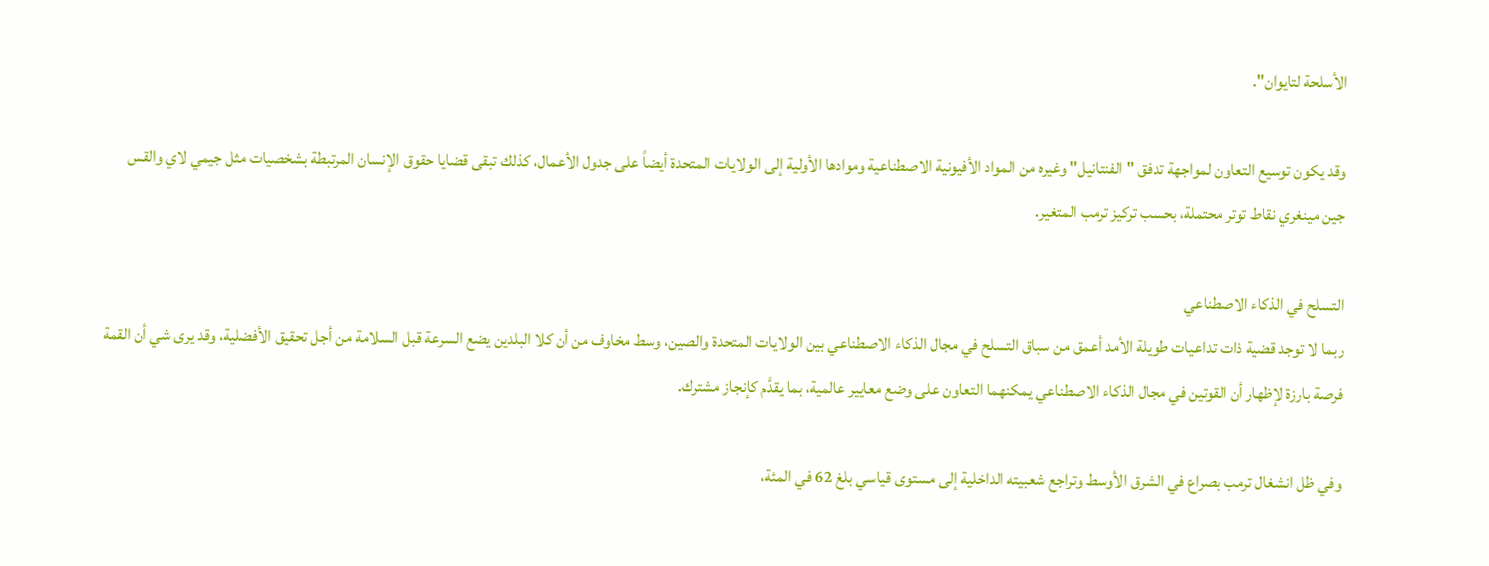الأسلحة لتايوان".

وقد يكون توسيع التعاون لمواجهة تدفق "الفنتانيل" وغيره من المواد الأفيونية الاصطناعية وموادها الأولية إلى الولايات المتحدة أيضاً على جدول الأعمال، كذلك تبقى قضايا حقوق الإنسان المرتبطة بشخصيات مثل جيمي لاي والقس جين مينغري نقاط توتر محتملة، بحسب تركيز ترمب المتغير.

التسلح في الذكاء الاصطناعي
ربما لا توجد قضية ذات تداعيات طويلة الأمد أعمق من سباق التسلح في مجال الذكاء الاصطناعي بين الولايات المتحدة والصين، وسط مخاوف من أن كلا البلدين يضع السرعة قبل السلامة من أجل تحقيق الأفضلية، وقد يرى شي أن القمة فرصة بارزة لإظهار أن القوتين في مجال الذكاء الاصطناعي يمكنهما التعاون على وضع معايير عالمية، بما يقدَّم كإنجاز مشترك.

وفي ظل انشغال ترمب بصراع في الشرق الأوسط وتراجع شعبيته الداخلية إلى مستوى قياسي بلغ 62 في المئة،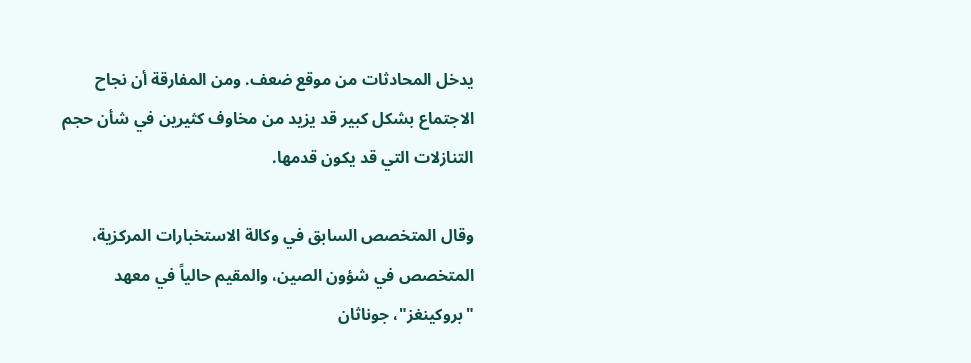يدخل المحادثات من موقع ضعف. ومن المفارقة أن نجاح الاجتماع بشكل كبير قد يزيد من مخاوف كثيرين في شأن حجم التنازلات التي قد يكون قدمها.

وقال المتخصص السابق في وكالة الاستخبارات المركزية، المتخصص في شؤون الصين، والمقيم حالياً في معهد "بروكينغز"، جوناثان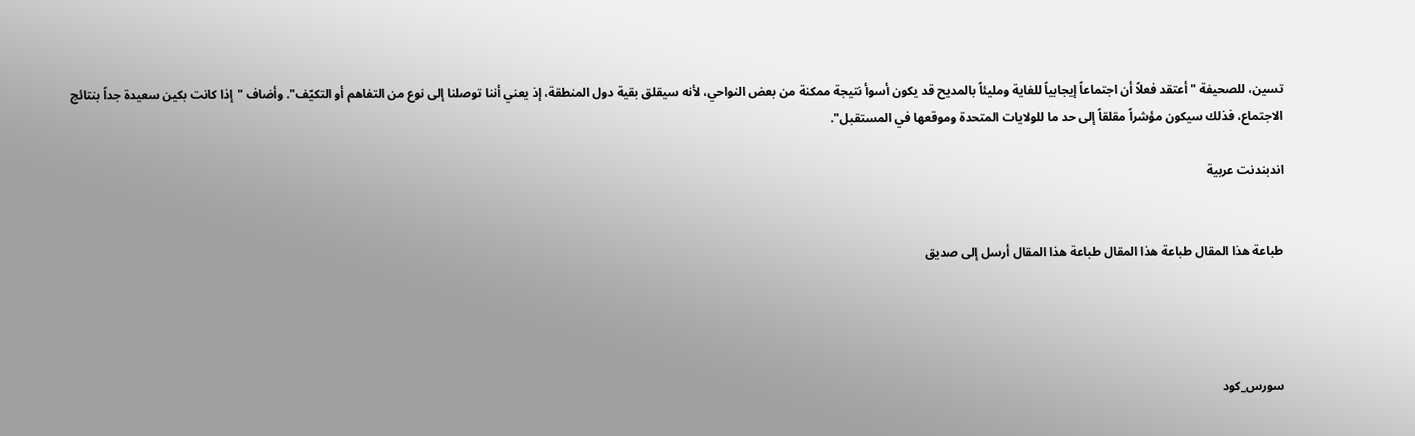تسين، للصحيفة "أعتقد فعلاً أن اجتماعاً إيجابياً للغاية ومليئاً بالمديح قد يكون أسوأ نتيجة ممكنة من بعض النواحي، لأنه سيقلق بقية دول المنطقة، إذ يعني أننا توصلنا إلى نوع من التفاهم أو التكيّف". وأضاف "إذا كانت بكين سعيدة جداً بنتائج الاجتماع، فذلك سيكون مؤشراً مقلقاً إلى حد ما للولايات المتحدة وموقعها في المستقبل".

اندبندنت عربية


طباعة هذا المقال طباعة هذا المقال طباعة هذا المقال أرسل إلى صديق




سورس_كود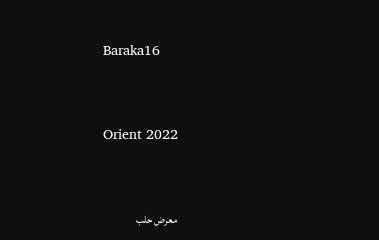Baraka16


Orient 2022


معرض حلب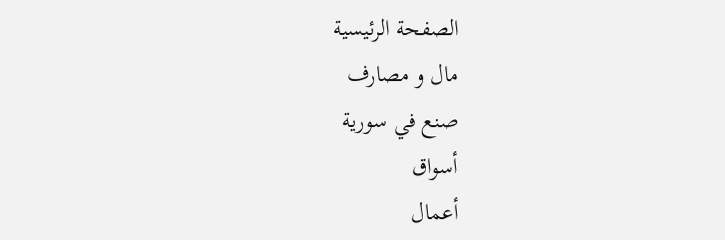الصفحة الرئيسية
مال و مصارف
صنع في سورية
أسواق
أعمال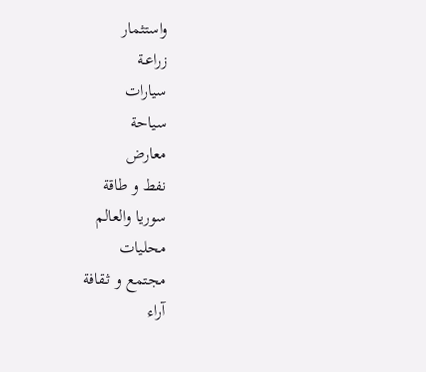واستثمار
زراعـة
سيارات
سياحة
معارض
نفط و طاقة
سوريا والعالم
محليات
مجتمع و ثـقافة
آراء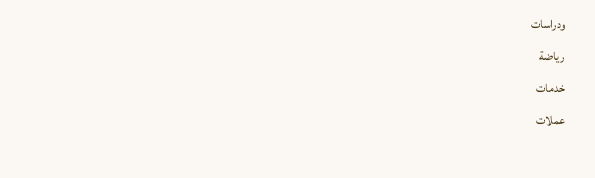ودراسات
رياضة
خدمات
عملات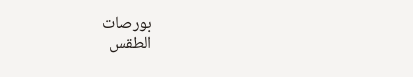بورصات
الطقس